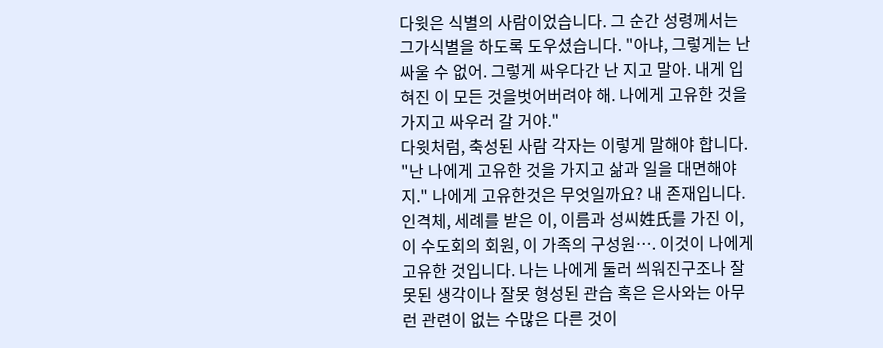다윗은 식별의 사람이었습니다. 그 순간 성령께서는 그가식별을 하도록 도우셨습니다. "아냐, 그렇게는 난 싸울 수 없어. 그렇게 싸우다간 난 지고 말아. 내게 입혀진 이 모든 것을벗어버려야 해. 나에게 고유한 것을 가지고 싸우러 갈 거야."
다윗처럼, 축성된 사람 각자는 이렇게 말해야 합니다. "난 나에게 고유한 것을 가지고 삶과 일을 대면해야지." 나에게 고유한것은 무엇일까요? 내 존재입니다. 인격체, 세례를 받은 이, 이름과 성씨姓氏를 가진 이, 이 수도회의 회원, 이 가족의 구성원…. 이것이 나에게 고유한 것입니다. 나는 나에게 둘러 씌워진구조나 잘못된 생각이나 잘못 형성된 관습 혹은 은사와는 아무런 관련이 없는 수많은 다른 것이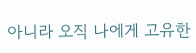아니라 오직 나에게 고유한